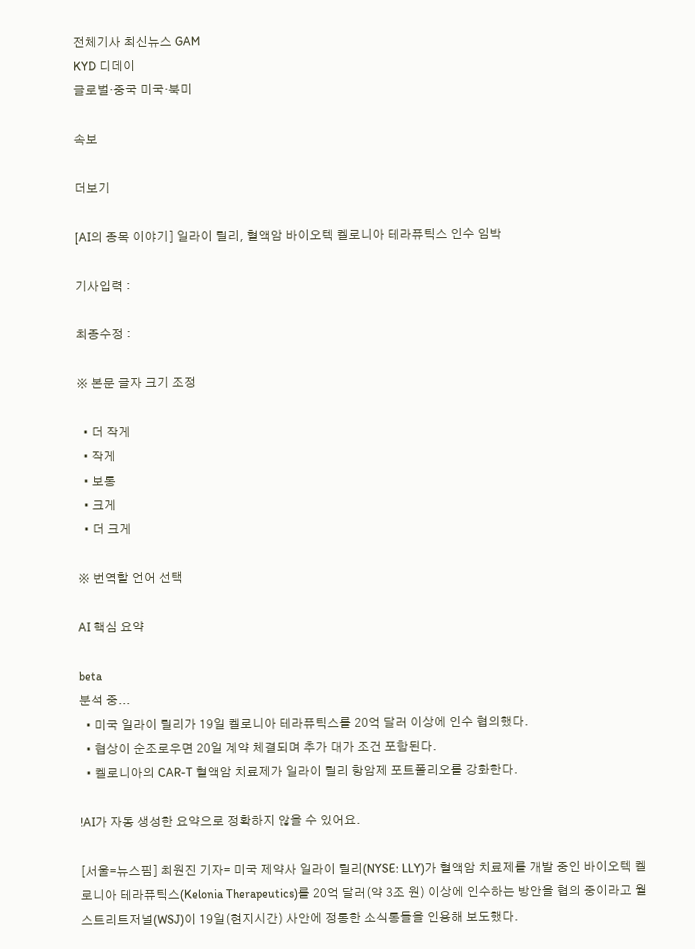전체기사 최신뉴스 GAM
KYD 디데이
글로벌·중국 미국·북미

속보

더보기

[AI의 종목 이야기] 일라이 릴리, 혈액암 바이오텍 켈로니아 테라퓨틱스 인수 임박

기사입력 :

최종수정 :

※ 본문 글자 크기 조정

  • 더 작게
  • 작게
  • 보통
  • 크게
  • 더 크게

※ 번역할 언어 선택

AI 핵심 요약

beta
분석 중...
  • 미국 일라이 릴리가 19일 켈로니아 테라퓨틱스를 20억 달러 이상에 인수 협의했다.
  • 협상이 순조로우면 20일 계약 체결되며 추가 대가 조건 포함된다.
  • 켈로니아의 CAR-T 혈액암 치료제가 일라이 릴리 항암제 포트폴리오를 강화한다.

!AI가 자동 생성한 요약으로 정확하지 않을 수 있어요.

[서울=뉴스핌] 최원진 기자= 미국 제약사 일라이 릴리(NYSE: LLY)가 혈액암 치료제를 개발 중인 바이오텍 켈로니아 테라퓨틱스(Kelonia Therapeutics)를 20억 달러(약 3조 원) 이상에 인수하는 방안을 협의 중이라고 월스트리트저널(WSJ)이 19일(현지시간) 사안에 정통한 소식통들을 인용해 보도했다.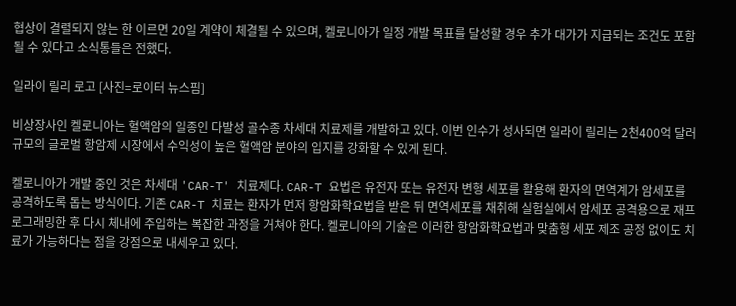협상이 결렬되지 않는 한 이르면 20일 계약이 체결될 수 있으며, 켈로니아가 일정 개발 목표를 달성할 경우 추가 대가가 지급되는 조건도 포함될 수 있다고 소식통들은 전했다.

일라이 릴리 로고 [사진=로이터 뉴스핌]

비상장사인 켈로니아는 혈액암의 일종인 다발성 골수종 차세대 치료제를 개발하고 있다. 이번 인수가 성사되면 일라이 릴리는 2천400억 달러 규모의 글로벌 항암제 시장에서 수익성이 높은 혈액암 분야의 입지를 강화할 수 있게 된다.

켈로니아가 개발 중인 것은 차세대 'CAR-T' 치료제다. CAR-T 요법은 유전자 또는 유전자 변형 세포를 활용해 환자의 면역계가 암세포를 공격하도록 돕는 방식이다. 기존 CAR-T 치료는 환자가 먼저 항암화학요법을 받은 뒤 면역세포를 채취해 실험실에서 암세포 공격용으로 재프로그래밍한 후 다시 체내에 주입하는 복잡한 과정을 거쳐야 한다. 켈로니아의 기술은 이러한 항암화학요법과 맞춤형 세포 제조 공정 없이도 치료가 가능하다는 점을 강점으로 내세우고 있다.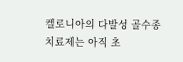켈로니아의 다발성 골수종 치료제는 아직 초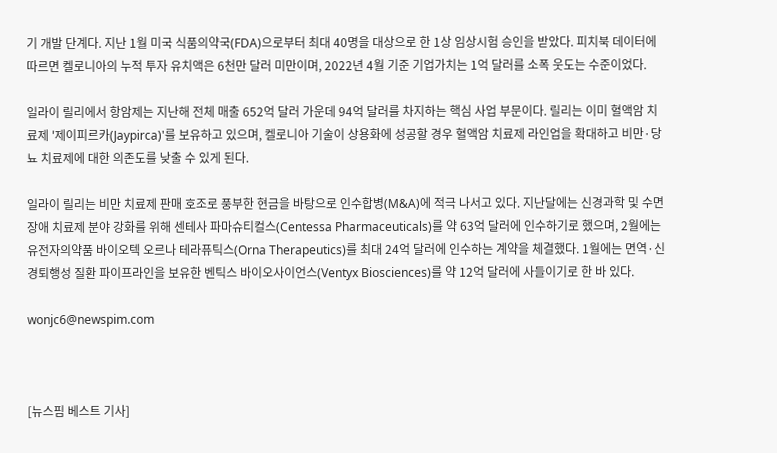기 개발 단계다. 지난 1월 미국 식품의약국(FDA)으로부터 최대 40명을 대상으로 한 1상 임상시험 승인을 받았다. 피치북 데이터에 따르면 켈로니아의 누적 투자 유치액은 6천만 달러 미만이며, 2022년 4월 기준 기업가치는 1억 달러를 소폭 웃도는 수준이었다.

일라이 릴리에서 항암제는 지난해 전체 매출 652억 달러 가운데 94억 달러를 차지하는 핵심 사업 부문이다. 릴리는 이미 혈액암 치료제 '제이피르카(Jaypirca)'를 보유하고 있으며, 켈로니아 기술이 상용화에 성공할 경우 혈액암 치료제 라인업을 확대하고 비만·당뇨 치료제에 대한 의존도를 낮출 수 있게 된다.

일라이 릴리는 비만 치료제 판매 호조로 풍부한 현금을 바탕으로 인수합병(M&A)에 적극 나서고 있다. 지난달에는 신경과학 및 수면장애 치료제 분야 강화를 위해 센테사 파마슈티컬스(Centessa Pharmaceuticals)를 약 63억 달러에 인수하기로 했으며, 2월에는 유전자의약품 바이오텍 오르나 테라퓨틱스(Orna Therapeutics)를 최대 24억 달러에 인수하는 계약을 체결했다. 1월에는 면역·신경퇴행성 질환 파이프라인을 보유한 벤틱스 바이오사이언스(Ventyx Biosciences)를 약 12억 달러에 사들이기로 한 바 있다.

wonjc6@newspim.com



[뉴스핌 베스트 기사]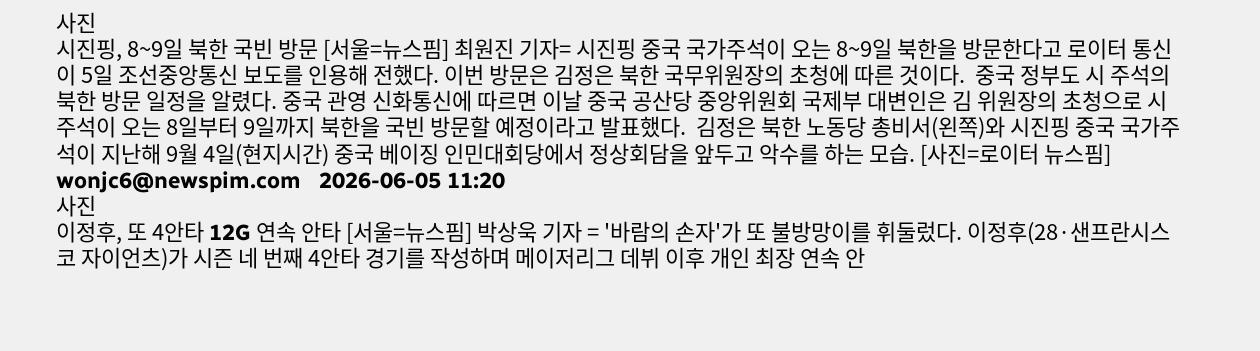사진
시진핑, 8~9일 북한 국빈 방문 [서울=뉴스핌] 최원진 기자= 시진핑 중국 국가주석이 오는 8~9일 북한을 방문한다고 로이터 통신이 5일 조선중앙통신 보도를 인용해 전했다. 이번 방문은 김정은 북한 국무위원장의 초청에 따른 것이다.  중국 정부도 시 주석의 북한 방문 일정을 알렸다. 중국 관영 신화통신에 따르면 이날 중국 공산당 중앙위원회 국제부 대변인은 김 위원장의 초청으로 시 주석이 오는 8일부터 9일까지 북한을 국빈 방문할 예정이라고 발표했다.  김정은 북한 노동당 총비서(왼쪽)와 시진핑 중국 국가주석이 지난해 9월 4일(현지시간) 중국 베이징 인민대회당에서 정상회담을 앞두고 악수를 하는 모습. [사진=로이터 뉴스핌] wonjc6@newspim.com   2026-06-05 11:20
사진
이정후, 또 4안타 12G 연속 안타 [서울=뉴스핌] 박상욱 기자 = '바람의 손자'가 또 불방망이를 휘둘렀다. 이정후(28·샌프란시스코 자이언츠)가 시즌 네 번째 4안타 경기를 작성하며 메이저리그 데뷔 이후 개인 최장 연속 안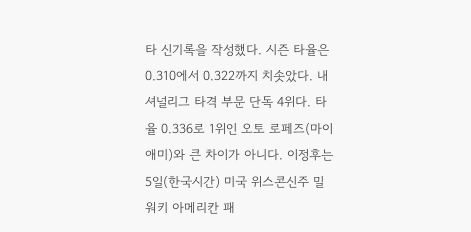타 신기록을 작성했다. 시즌 타율은 0.310에서 0.322까지 치솟았다. 내셔널리그 타격 부문 단독 4위다. 타율 0.336로 1위인 오토 로페즈(마이애미)와 큰 차이가 아니다. 이정후는 5일(한국시간) 미국 위스콘신주 밀워키 아메리칸 패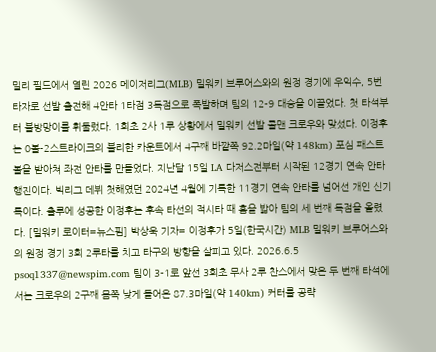밀리 필드에서 열린 2026 메이저리그(MLB) 밀워키 브루어스와의 원정 경기에 우익수, 5번 타자로 선발 출전해 4안타 1타점 3득점으로 폭발하며 팀의 12-9 대승을 이끌었다. 첫 타석부터 불방망이를 휘둘렀다. 1회초 2사 1루 상황에서 밀워키 선발 콜맨 크로우와 맞섰다. 이정후는 0볼-2스트라이크의 불리한 카운트에서 4구째 바깥쪽 92.2마일(약 148km) 포심 패스트볼을 받아쳐 좌전 안타를 만들었다. 지난달 15일 LA 다저스전부터 시작된 12경기 연속 안타 행진이다. 빅리그 데뷔 첫해였던 2024년 4월에 기록한 11경기 연속 안타를 넘어선 개인 신기록이다. 출루에 성공한 이정후는 후속 타선의 적시타 때 홈을 밟아 팀의 세 번째 득점을 올렸다. [밀워키 로이터=뉴스핌] 박상욱 기자= 이정후가 5일(한국시간) MLB 밀워키 브루어스와의 원정 경기 3회 2루타를 치고 타구의 방향을 살피고 있다. 2026.6.5 psoq1337@newspim.com 팀이 3-1로 앞선 3회초 무사 2루 찬스에서 맞은 두 번째 타석에서는 크로우의 2구째 몸쪽 낮게 들어온 87.3마일(약 140km) 커터를 공략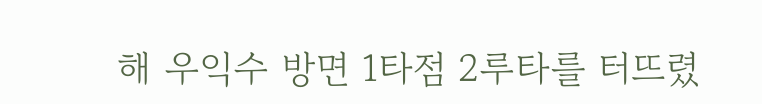해 우익수 방면 1타점 2루타를 터뜨렸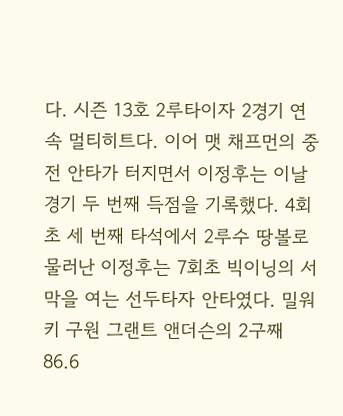다. 시즌 13호 2루타이자 2경기 연속 멀티히트다. 이어 맷 채프먼의 중전 안타가 터지면서 이정후는 이날 경기 두 번째 득점을 기록했다. 4회초 세 번째 타석에서 2루수 땅볼로 물러난 이정후는 7회초 빅이닝의 서막을 여는 선두타자 안타였다. 밀워키 구원 그랜트 앤더슨의 2구째 86.6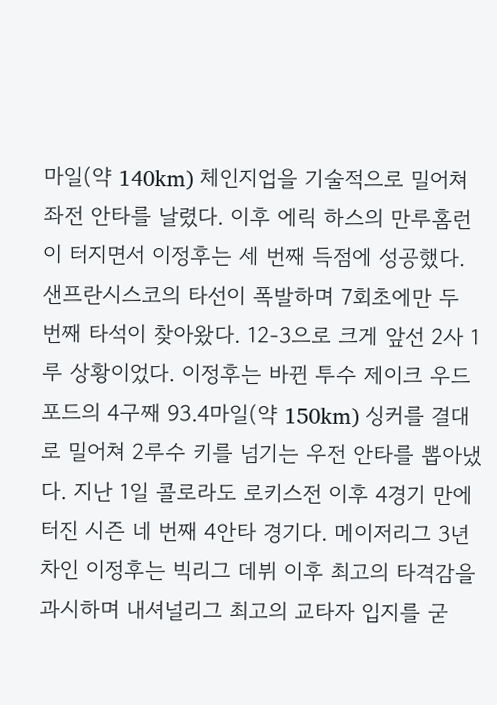마일(약 140km) 체인지업을 기술적으로 밀어쳐 좌전 안타를 날렸다. 이후 에릭 하스의 만루홈런이 터지면서 이정후는 세 번째 득점에 성공했다. 샌프란시스코의 타선이 폭발하며 7회초에만 두 번째 타석이 찾아왔다. 12-3으로 크게 앞선 2사 1루 상황이었다. 이정후는 바뀐 투수 제이크 우드포드의 4구째 93.4마일(약 150km) 싱커를 결대로 밀어쳐 2루수 키를 넘기는 우전 안타를 뽑아냈다. 지난 1일 콜로라도 로키스전 이후 4경기 만에 터진 시즌 네 번째 4안타 경기다. 메이저리그 3년 차인 이정후는 빅리그 데뷔 이후 최고의 타격감을 과시하며 내셔널리그 최고의 교타자 입지를 굳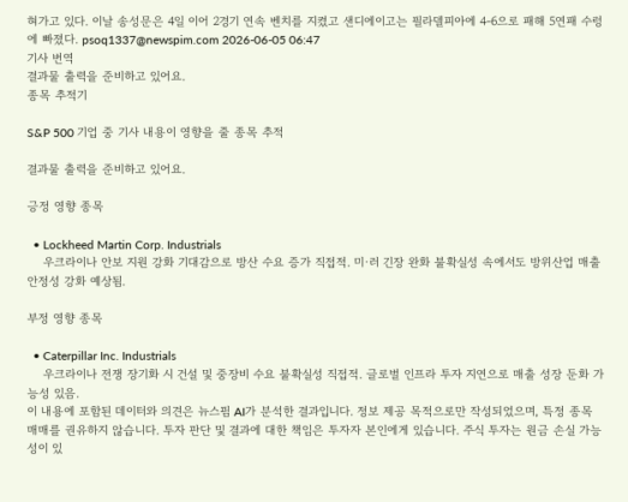혀가고 있다. 이날 송성문은 4일 이어 2경기 연속 벤치를 지켰고 샌디에이고는 필라델피아에 4-6으로 패해 5연패 수렁에 빠졌다. psoq1337@newspim.com 2026-06-05 06:47
기사 번역
결과물 출력을 준비하고 있어요.
종목 추적기

S&P 500 기업 중 기사 내용이 영향을 줄 종목 추적

결과물 출력을 준비하고 있어요.

긍정 영향 종목

  • Lockheed Martin Corp. Industrials
    우크라이나 안보 지원 강화 기대감으로 방산 수요 증가 직접적. 미·러 긴장 완화 불확실성 속에서도 방위산업 매출 안정성 강화 예상됨.

부정 영향 종목

  • Caterpillar Inc. Industrials
    우크라이나 전쟁 장기화 시 건설 및 중장비 수요 불확실성 직접적. 글로벌 인프라 투자 지연으로 매출 성장 둔화 가능성 있음.
이 내용에 포함된 데이터와 의견은 뉴스핌 AI가 분석한 결과입니다. 정보 제공 목적으로만 작성되었으며, 특정 종목 매매를 권유하지 않습니다. 투자 판단 및 결과에 대한 책임은 투자자 본인에게 있습니다. 주식 투자는 원금 손실 가능성이 있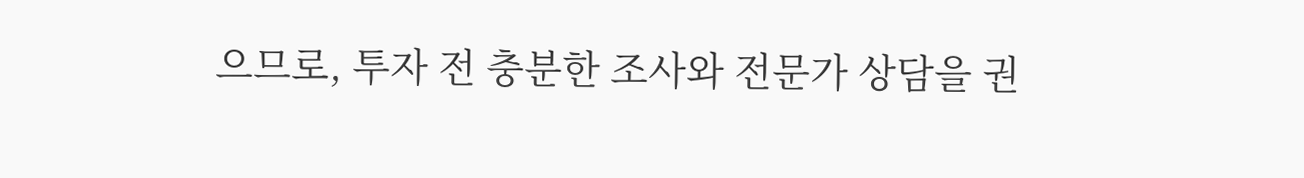으므로, 투자 전 충분한 조사와 전문가 상담을 권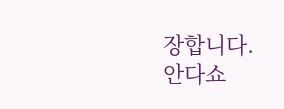장합니다.
안다쇼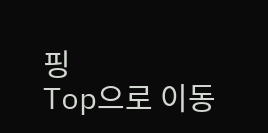핑
Top으로 이동